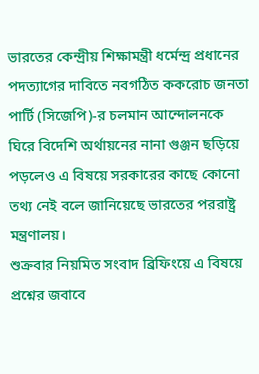ভারতের কেন্দ্রীয় শিক্ষামন্ত্রী ধর্মেন্দ্র প্রধানের পদত্যাগের দাবিতে নবগঠিত ককরোচ জনতা পার্টি (সিজেপি)-র চলমান আন্দোলনকে ঘিরে বিদেশি অর্থায়নের নানা গুঞ্জন ছড়িয়ে পড়লেও এ বিষয়ে সরকারের কাছে কোনো তথ্য নেই বলে জানিয়েছে ভারতের পররাষ্ট্র মন্ত্রণালয়।
শুক্রবার নিয়মিত সংবাদ ব্রিফিংয়ে এ বিষয়ে প্রশ্নের জবাবে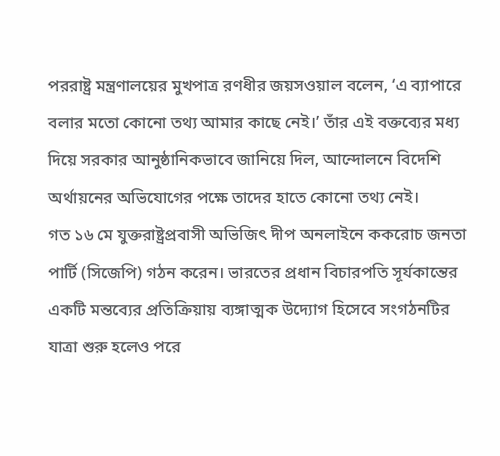পররাষ্ট্র মন্ত্রণালয়ের মুখপাত্র রণধীর জয়সওয়াল বলেন, ‘এ ব্যাপারে বলার মতো কোনো তথ্য আমার কাছে নেই।’ তাঁর এই বক্তব্যের মধ্য দিয়ে সরকার আনুষ্ঠানিকভাবে জানিয়ে দিল, আন্দোলনে বিদেশি অর্থায়নের অভিযোগের পক্ষে তাদের হাতে কোনো তথ্য নেই।
গত ১৬ মে যুক্তরাষ্ট্রপ্রবাসী অভিজিৎ দীপ অনলাইনে ককরোচ জনতা পার্টি (সিজেপি) গঠন করেন। ভারতের প্রধান বিচারপতি সূর্যকান্তের একটি মন্তব্যের প্রতিক্রিয়ায় ব্যঙ্গাত্মক উদ্যোগ হিসেবে সংগঠনটির যাত্রা শুরু হলেও পরে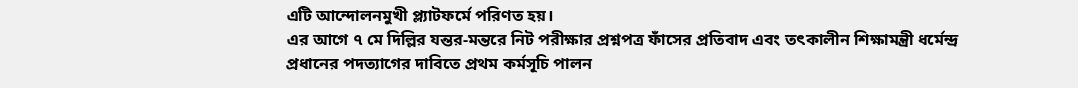এটি আন্দোলনমুখী প্ল্যাটফর্মে পরিণত হয়।
এর আগে ৭ মে দিল্লির যন্তর-মন্তরে নিট পরীক্ষার প্রশ্নপত্র ফাঁসের প্রতিবাদ এবং তৎকালীন শিক্ষামন্ত্রী ধর্মেন্দ্র প্রধানের পদত্যাগের দাবিতে প্রথম কর্মসূচি পালন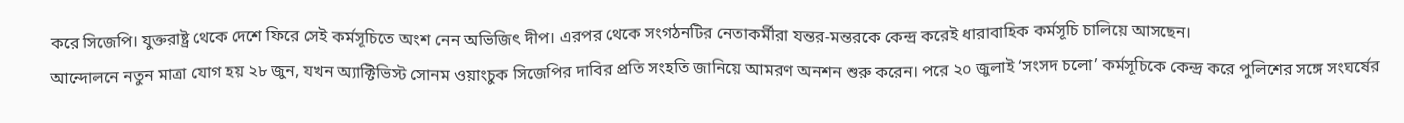করে সিজেপি। যুক্তরাষ্ট্র থেকে দেশে ফিরে সেই কর্মসূচিতে অংশ নেন অভিজিৎ দীপ। এরপর থেকে সংগঠনটির নেতাকর্মীরা যন্তর-মন্তরকে কেন্দ্র করেই ধারাবাহিক কর্মসূচি চালিয়ে আসছেন।
আন্দোলনে নতুন মাত্রা যোগ হয় ২৮ জুন, যখন অ্যাক্টিভিস্ট সোনম ওয়াংচুক সিজেপির দাবির প্রতি সংহতি জানিয়ে আমরণ অনশন শুরু করেন। পরে ২০ জুলাই ‘সংসদ চলো’ কর্মসূচিকে কেন্দ্র করে পুলিশের সঙ্গে সংঘর্ষের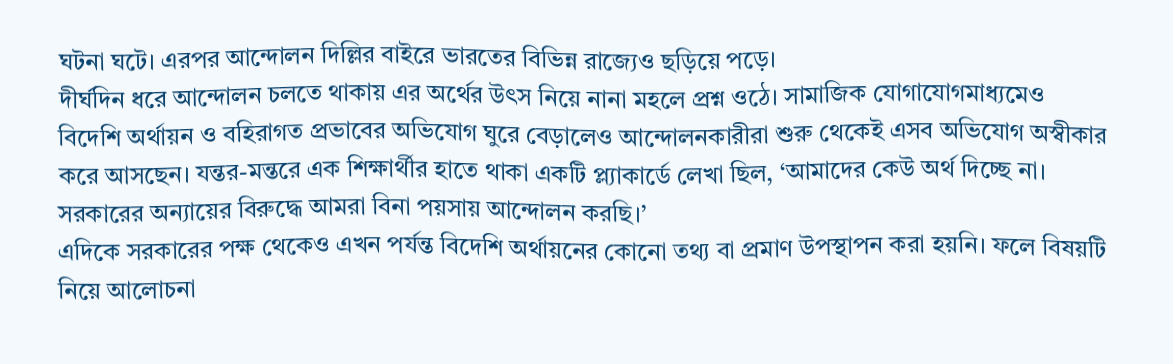ঘটনা ঘটে। এরপর আন্দোলন দিল্লির বাইরে ভারতের বিভিন্ন রাজ্যেও ছড়িয়ে পড়ে।
দীর্ঘদিন ধরে আন্দোলন চলতে থাকায় এর অর্থের উৎস নিয়ে নানা মহলে প্রশ্ন ওঠে। সামাজিক যোগাযোগমাধ্যমেও বিদেশি অর্থায়ন ও বহিরাগত প্রভাবের অভিযোগ ঘুরে বেড়ালেও আন্দোলনকারীরা শুরু থেকেই এসব অভিযোগ অস্বীকার করে আসছেন। যন্তর-মন্তরে এক শিক্ষার্থীর হাতে থাকা একটি প্ল্যাকার্ডে লেখা ছিল, ‘আমাদের কেউ অর্থ দিচ্ছে না। সরকারের অন্যায়ের বিরুদ্ধে আমরা বিনা পয়সায় আন্দোলন করছি।’
এদিকে সরকারের পক্ষ থেকেও এখন পর্যন্ত বিদেশি অর্থায়নের কোনো তথ্য বা প্রমাণ উপস্থাপন করা হয়নি। ফলে বিষয়টি নিয়ে আলোচনা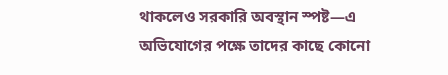থাকলেও সরকারি অবস্থান স্পষ্ট—এ অভিযোগের পক্ষে তাদের কাছে কোনো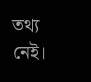তথ্য নেই।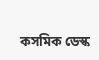কসমিক ডেস্ক